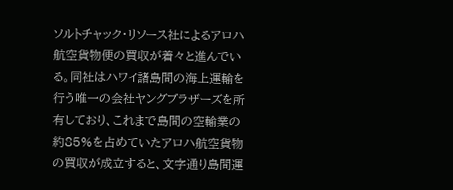ソルトチャック・リソース社によるアロハ航空貨物便の買収が着々と進んでいる。同社はハワイ諸島間の海上運輸を行う唯一の会社ヤングブラザーズを所有しており、これまで島間の空輸業の約85%を占めていたアロハ航空貨物の買収が成立すると、文字通り島間運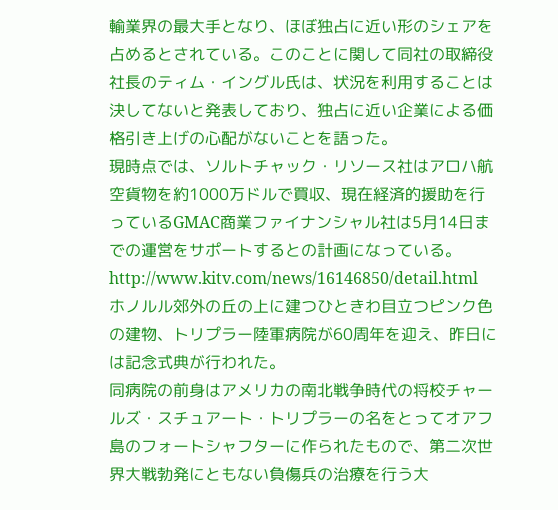輸業界の最大手となり、ほぼ独占に近い形のシェアを占めるとされている。このことに関して同社の取締役社長のティム・イングル氏は、状況を利用することは決してないと発表しており、独占に近い企業による価格引き上げの心配がないことを語った。
現時点では、ソルトチャック・リソース社はアロハ航空貨物を約1000万ドルで買収、現在経済的援助を行っているGMAC商業ファイナンシャル社は5月14日までの運営をサポートするとの計画になっている。
http://www.kitv.com/news/16146850/detail.html
ホノルル郊外の丘の上に建つひときわ目立つピンク色の建物、トリプラー陸軍病院が60周年を迎え、昨日には記念式典が行われた。
同病院の前身はアメリカの南北戦争時代の将校チャールズ・スチュアート・トリプラーの名をとってオアフ島のフォートシャフターに作られたもので、第二次世界大戦勃発にともない負傷兵の治療を行う大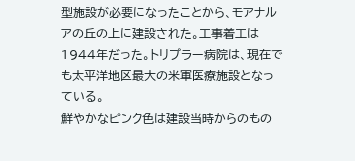型施設が必要になったことから、モアナルアの丘の上に建設された。工事着工は1944年だった。トリプラー病院は、現在でも太平洋地区最大の米軍医療施設となっている。
鮮やかなピンク色は建設当時からのもの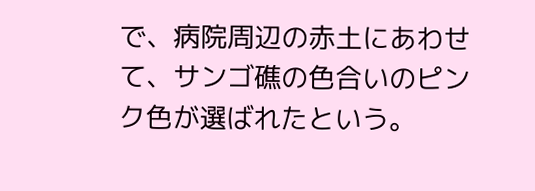で、病院周辺の赤土にあわせて、サンゴ礁の色合いのピンク色が選ばれたという。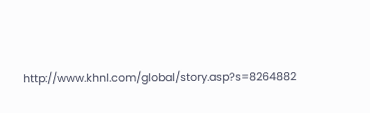http://www.khnl.com/global/story.asp?s=8264882